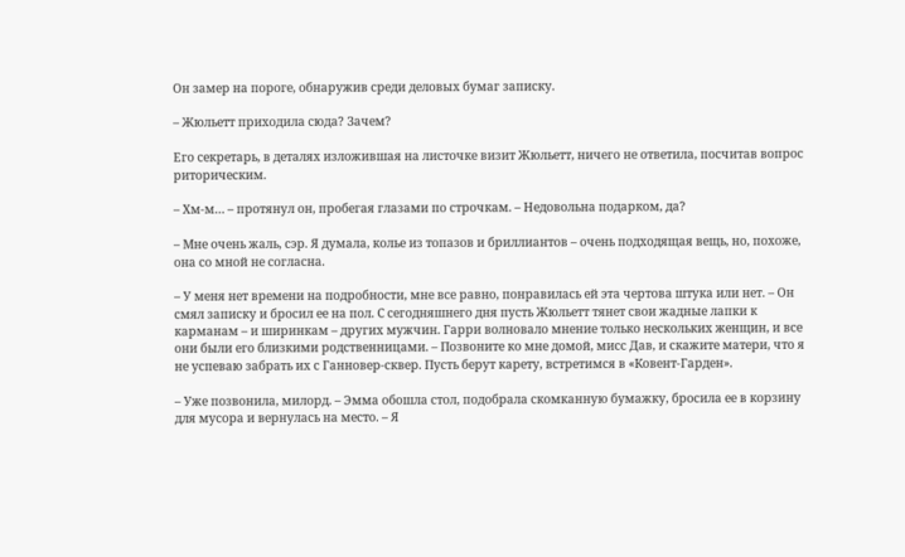Он замер на пороге, обнаружив среди деловых бумаг записку.

– Жюльетт приходила сюда? Зачем?

Его секретарь, в деталях изложившая на листочке визит Жюльетт, ничего не ответила, посчитав вопрос риторическим.

– Хм-м… – протянул он, пробегая глазами по строчкам. – Недовольна подарком, да?

– Мне очень жаль, сэр. Я думала, колье из топазов и бриллиантов – очень подходящая вещь, но, похоже, она со мной не согласна.

– У меня нет времени на подробности, мне все равно, понравилась ей эта чертова штука или нет. – Он смял записку и бросил ее на пол. С сегодняшнего дня пусть Жюльетт тянет свои жадные лапки к карманам – и ширинкам – других мужчин. Гарри волновало мнение только нескольких женщин, и все они были его близкими родственницами. – Позвоните ко мне домой, мисс Дав, и скажите матери, что я не успеваю забрать их с Ганновер-сквер. Пусть берут карету, встретимся в «Ковент-Гарден».

– Уже позвонила, милорд. – Эмма обошла стол, подобрала скомканную бумажку, бросила ее в корзину для мусора и вернулась на место. – Я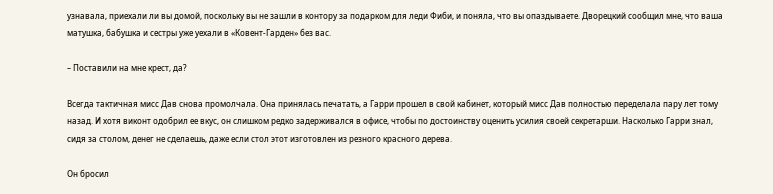узнавала, приехали ли вы домой, поскольку вы не зашли в контору за подарком для леди Фиби, и поняла, что вы опаздываете. Дворецкий сообщил мне, что ваша матушка, бабушка и сестры уже уехали в «Ковент-Гарден» без вас.

– Поставили на мне крест, да?

Всегда тактичная мисс Дав снова промолчала. Она принялась печатать, а Гарри прошел в свой кабинет, который мисс Дав полностью переделала пару лет тому назад. И хотя виконт одобрил ее вкус, он слишком редко задерживался в офисе, чтобы по достоинству оценить усилия своей секретарши. Насколько Гарри знал, сидя за столом, денег не сделаешь, даже если стол этот изготовлен из резного красного дерева.

Он бросил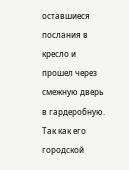оставшиеся послания в кресло и прошел через смежную дверь в гардеробную. Так как его городской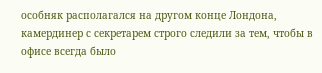особняк располагался на другом конце Лондона, камердинер с секретарем строго следили за тем, чтобы в офисе всегда было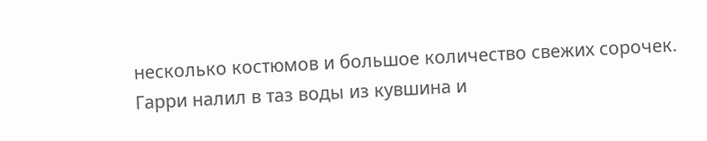несколько костюмов и большое количество свежих сорочек. Гарри налил в таз воды из кувшина и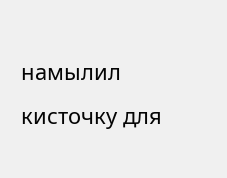намылил кисточку для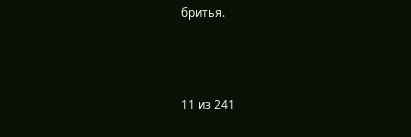бритья.



11 из 241